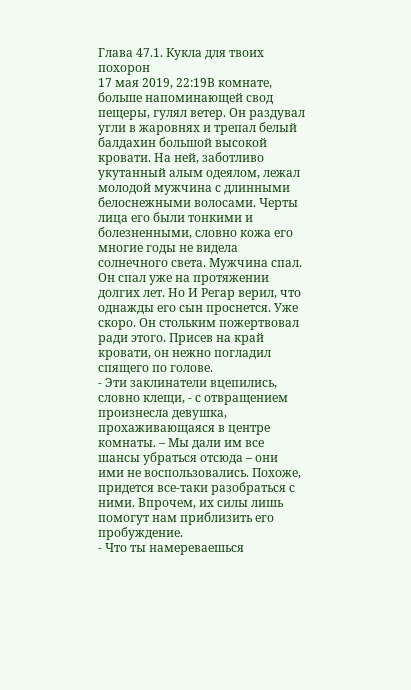Глава 47.1. Кукла для твоих похорон
17 мая 2019, 22:19В комнате, больше напоминающей свод пещеры, гулял ветер. Он раздувал угли в жаровнях и трепал белый балдахин большой высокой кровати. На ней, заботливо укутанный алым одеялом, лежал молодой мужчина с длинными белоснежными волосами. Черты лица его были тонкими и болезненными, словно кожа его многие годы не видела солнечного света. Мужчина спал. Он спал уже на протяжении долгих лет. Но И Регар верил, что однажды его сын проснется. Уже скоро. Он стольким пожертвовал ради этого. Присев на край кровати, он нежно погладил спящего по голове.
- Эти заклинатели вцепились, словно клещи, - с отвращением произнесла девушка, прохаживающаяся в центре комнаты. – Мы дали им все шансы убраться отсюда – они ими не воспользовались. Похоже, придется все-таки разобраться с ними. Впрочем, их силы лишь помогут нам приблизить его пробуждение.
- Что ты намереваешься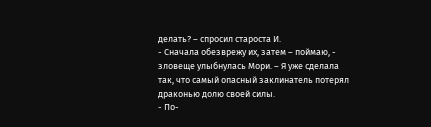делать? – спросил староста И.
- Сначала обезврежу их, затем – поймаю, - зловеще улыбнулась Мори. – Я уже сделала так, что самый опасный заклинатель потерял драконью долю своей силы.
- По-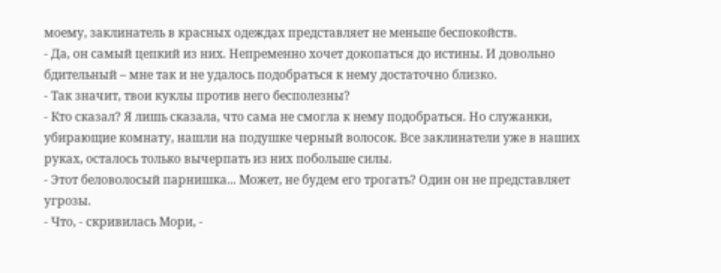моему, заклинатель в красных одеждах представляет не меньше беспокойств.
- Да, он самый цепкий из них. Непременно хочет докопаться до истины. И довольно бдительный – мне так и не удалось подобраться к нему достаточно близко.
- Так значит, твои куклы против него бесполезны?
- Кто сказал? Я лишь сказала, что сама не смогла к нему подобраться. Но служанки, убирающие комнату, нашли на подушке черный волосок. Все заклинатели уже в наших руках, осталось только вычерпать из них побольше силы.
- Этот беловолосый парнишка... Может, не будем его трогать? Один он не представляет угрозы.
- Что, - скривилась Мори, -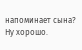напоминает сына? Ну хорошо.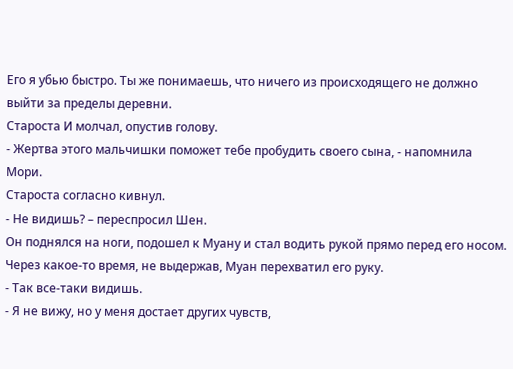Его я убью быстро. Ты же понимаешь, что ничего из происходящего не должно выйти за пределы деревни.
Староста И молчал, опустив голову.
- Жертва этого мальчишки поможет тебе пробудить своего сына, - напомнила Мори.
Староста согласно кивнул.
- Не видишь? – переспросил Шен.
Он поднялся на ноги, подошел к Муану и стал водить рукой прямо перед его носом. Через какое-то время, не выдержав, Муан перехватил его руку.
- Так все-таки видишь.
- Я не вижу, но у меня достает других чувств,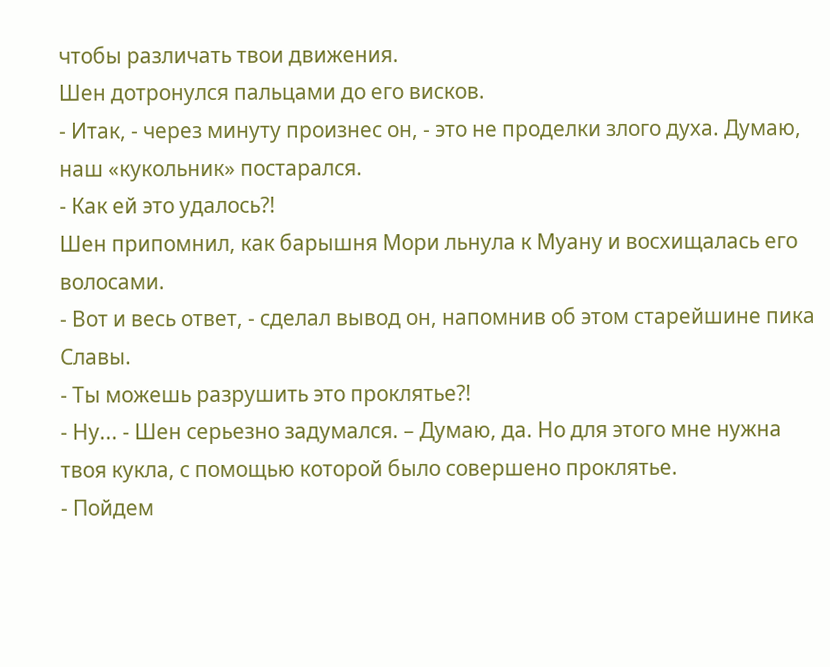чтобы различать твои движения.
Шен дотронулся пальцами до его висков.
- Итак, - через минуту произнес он, - это не проделки злого духа. Думаю, наш «кукольник» постарался.
- Как ей это удалось?!
Шен припомнил, как барышня Мори льнула к Муану и восхищалась его волосами.
- Вот и весь ответ, - сделал вывод он, напомнив об этом старейшине пика Славы.
- Ты можешь разрушить это проклятье?!
- Ну... - Шен серьезно задумался. – Думаю, да. Но для этого мне нужна твоя кукла, с помощью которой было совершено проклятье.
- Пойдем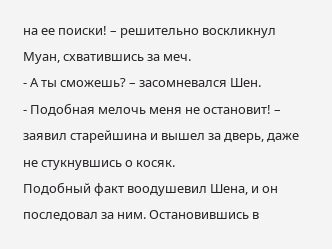на ее поиски! – решительно воскликнул Муан, схватившись за меч.
- А ты сможешь? – засомневался Шен.
- Подобная мелочь меня не остановит! – заявил старейшина и вышел за дверь, даже не стукнувшись о косяк.
Подобный факт воодушевил Шена, и он последовал за ним. Остановившись в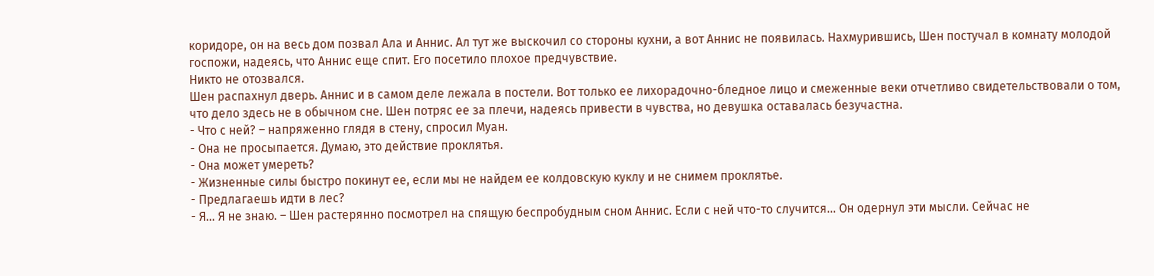коридоре, он на весь дом позвал Ала и Аннис. Ал тут же выскочил со стороны кухни, а вот Аннис не появилась. Нахмурившись, Шен постучал в комнату молодой госпожи, надеясь, что Аннис еще спит. Его посетило плохое предчувствие.
Никто не отозвался.
Шен распахнул дверь. Аннис и в самом деле лежала в постели. Вот только ее лихорадочно-бледное лицо и смеженные веки отчетливо свидетельствовали о том, что дело здесь не в обычном сне. Шен потряс ее за плечи, надеясь привести в чувства, но девушка оставалась безучастна.
- Что с ней? – напряженно глядя в стену, спросил Муан.
- Она не просыпается. Думаю, это действие проклятья.
- Она может умереть?
- Жизненные силы быстро покинут ее, если мы не найдем ее колдовскую куклу и не снимем проклятье.
- Предлагаешь идти в лес?
- Я... Я не знаю. – Шен растерянно посмотрел на спящую беспробудным сном Аннис. Если с ней что-то случится... Он одернул эти мысли. Сейчас не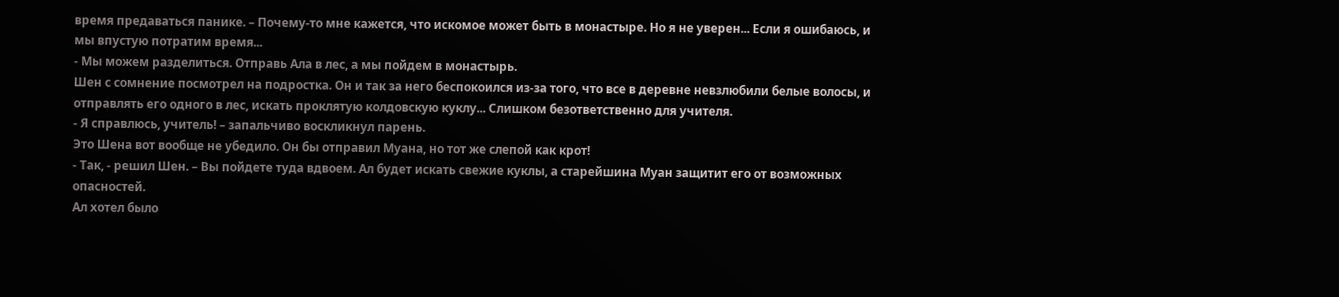время предаваться панике. – Почему-то мне кажется, что искомое может быть в монастыре. Но я не уверен... Если я ошибаюсь, и мы впустую потратим время...
- Мы можем разделиться. Отправь Ала в лес, а мы пойдем в монастырь.
Шен с сомнение посмотрел на подростка. Он и так за него беспокоился из-за того, что все в деревне невзлюбили белые волосы, и отправлять его одного в лес, искать проклятую колдовскую куклу... Слишком безответственно для учителя.
- Я справлюсь, учитель! – запальчиво воскликнул парень.
Это Шена вот вообще не убедило. Он бы отправил Муана, но тот же слепой как крот!
- Так, - решил Шен. – Вы пойдете туда вдвоем. Ал будет искать свежие куклы, а старейшина Муан защитит его от возможных опасностей.
Ал хотел было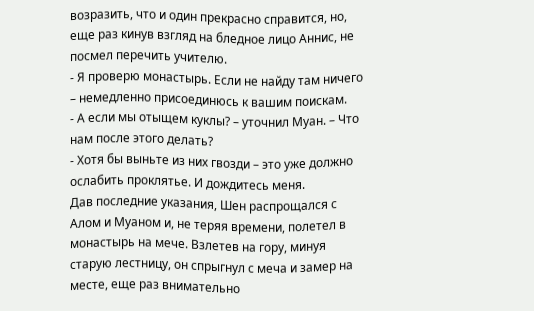возразить, что и один прекрасно справится, но, еще раз кинув взгляд на бледное лицо Аннис, не посмел перечить учителю.
- Я проверю монастырь. Если не найду там ничего – немедленно присоединюсь к вашим поискам.
- А если мы отыщем куклы? – уточнил Муан. – Что нам после этого делать?
- Хотя бы выньте из них гвозди – это уже должно ослабить проклятье. И дождитесь меня.
Дав последние указания, Шен распрощался с Алом и Муаном и, не теряя времени, полетел в монастырь на мече. Взлетев на гору, минуя старую лестницу, он спрыгнул с меча и замер на месте, еще раз внимательно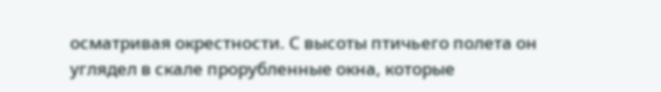осматривая окрестности. С высоты птичьего полета он углядел в скале прорубленные окна, которые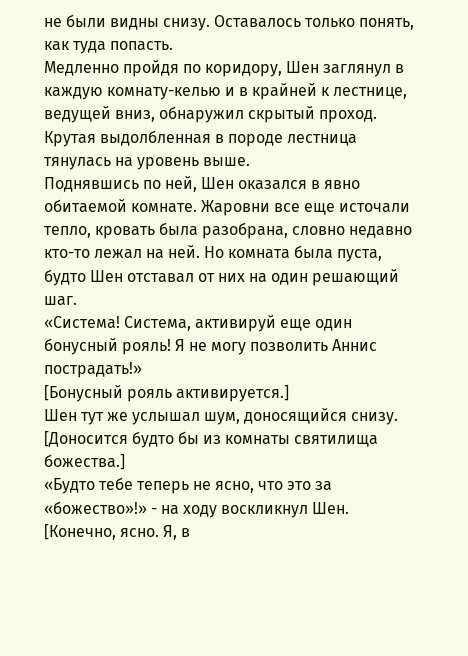не были видны снизу. Оставалось только понять, как туда попасть.
Медленно пройдя по коридору, Шен заглянул в каждую комнату-келью и в крайней к лестнице, ведущей вниз, обнаружил скрытый проход. Крутая выдолбленная в породе лестница тянулась на уровень выше.
Поднявшись по ней, Шен оказался в явно обитаемой комнате. Жаровни все еще источали тепло, кровать была разобрана, словно недавно кто-то лежал на ней. Но комната была пуста, будто Шен отставал от них на один решающий шаг.
«Система! Система, активируй еще один бонусный рояль! Я не могу позволить Аннис пострадать!»
[Бонусный рояль активируется.]
Шен тут же услышал шум, доносящийся снизу.
[Доносится будто бы из комнаты святилища божества.]
«Будто тебе теперь не ясно, что это за «божество»!» - на ходу воскликнул Шен.
[Конечно, ясно. Я, в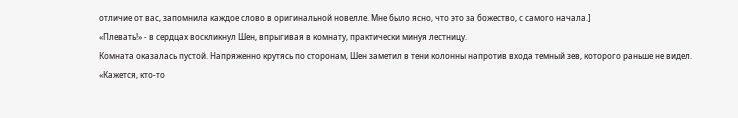отличие от вас, запомнила каждое слово в оригинальной новелле. Мне было ясно, что это за божество, с самого начала.]
«Плевать!» - в сердцах воскликнул Шен, впрыгивая в комнату, практически минуя лестницу.
Комната оказалась пустой. Напряженно крутясь по сторонам, Шен заметил в тени колонны напротив входа темный зев, которого раньше не видел.
«Кажется, кто-то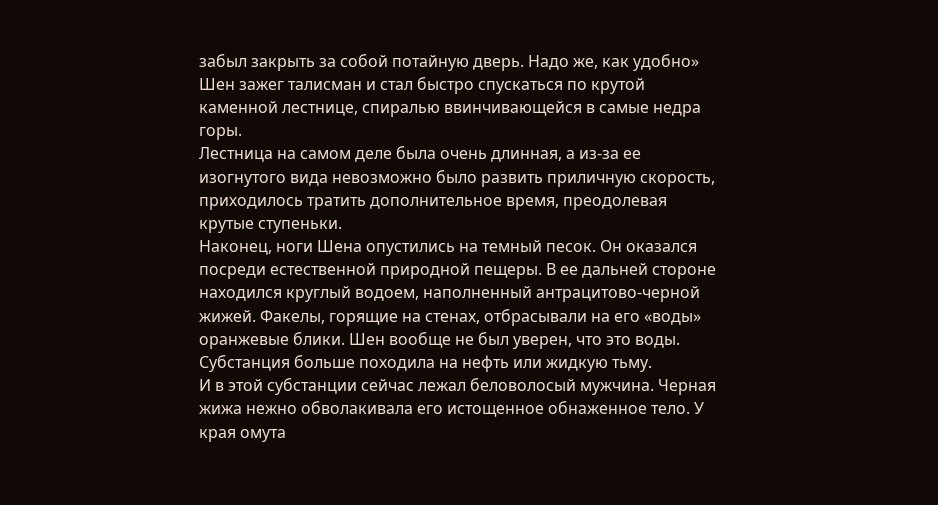забыл закрыть за собой потайную дверь. Надо же, как удобно»
Шен зажег талисман и стал быстро спускаться по крутой каменной лестнице, спиралью ввинчивающейся в самые недра горы.
Лестница на самом деле была очень длинная, а из-за ее изогнутого вида невозможно было развить приличную скорость, приходилось тратить дополнительное время, преодолевая крутые ступеньки.
Наконец, ноги Шена опустились на темный песок. Он оказался посреди естественной природной пещеры. В ее дальней стороне находился круглый водоем, наполненный антрацитово-черной жижей. Факелы, горящие на стенах, отбрасывали на его «воды» оранжевые блики. Шен вообще не был уверен, что это воды. Субстанция больше походила на нефть или жидкую тьму.
И в этой субстанции сейчас лежал беловолосый мужчина. Черная жижа нежно обволакивала его истощенное обнаженное тело. У края омута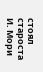стоял староста И. Мори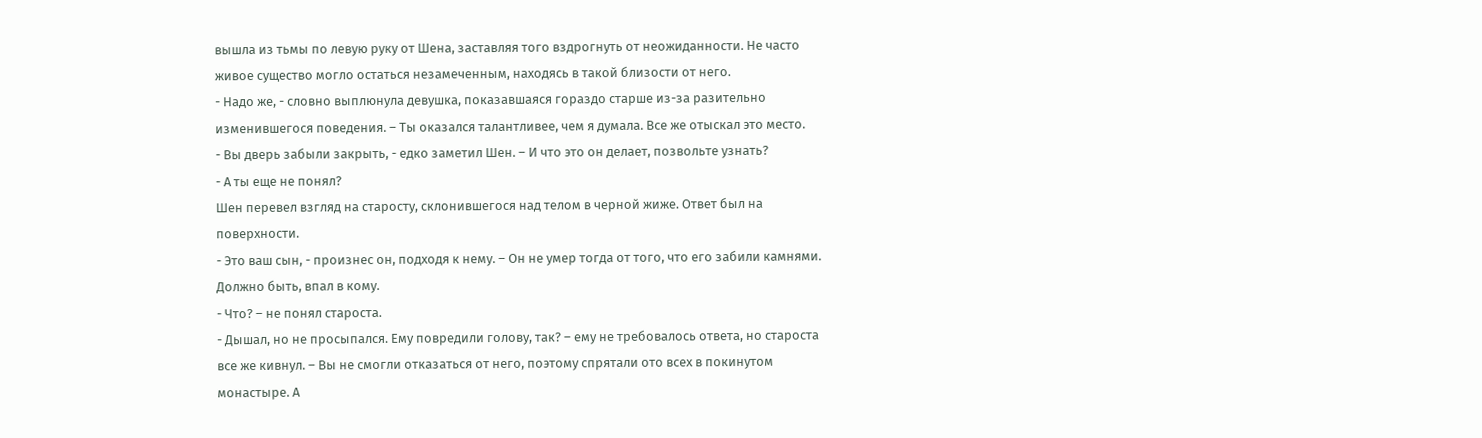вышла из тьмы по левую руку от Шена, заставляя того вздрогнуть от неожиданности. Не часто живое существо могло остаться незамеченным, находясь в такой близости от него.
- Надо же, - словно выплюнула девушка, показавшаяся гораздо старше из-за разительно изменившегося поведения. – Ты оказался талантливее, чем я думала. Все же отыскал это место.
- Вы дверь забыли закрыть, - едко заметил Шен. – И что это он делает, позвольте узнать?
- А ты еще не понял?
Шен перевел взгляд на старосту, склонившегося над телом в черной жиже. Ответ был на поверхности.
- Это ваш сын, - произнес он, подходя к нему. – Он не умер тогда от того, что его забили камнями. Должно быть, впал в кому.
- Что? – не понял староста.
- Дышал, но не просыпался. Ему повредили голову, так? – ему не требовалось ответа, но староста все же кивнул. – Вы не смогли отказаться от него, поэтому спрятали ото всех в покинутом монастыре. А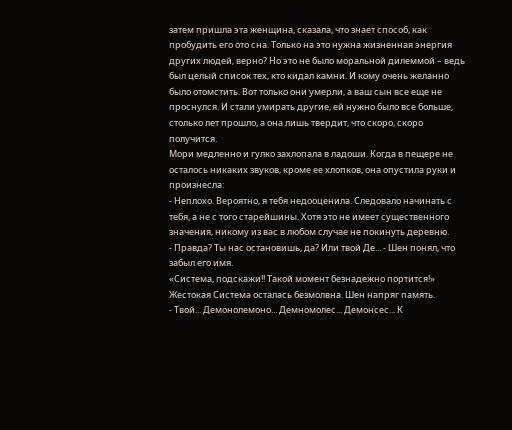затем пришла эта женщина, сказала, что знает способ, как пробудить его ото сна. Только на это нужна жизненная энергия других людей, верно? Но это не было моральной дилеммой – ведь был целый список тех, кто кидал камни. И кому очень желанно было отомстить. Вот только они умерли, а ваш сын все еще не проснулся. И стали умирать другие, ей нужно было все больше, столько лет прошло, а она лишь твердит, что скоро, скоро получится.
Мори медленно и гулко захлопала в ладоши. Когда в пещере не осталось никаких звуков, кроме ее хлопков, она опустила руки и произнесла:
- Неплохо. Вероятно, я тебя недооценила. Следовало начинать с тебя, а не с того старейшины. Хотя это не имеет существенного значения, никому из вас в любом случае не покинуть деревню.
- Правда? Ты нас остановишь, да? Или твой Де... - Шен понял, что забыл его имя.
«Система, подскажи!! Такой момент безнадежно портится!»
Жестокая Система осталась безмолвна. Шен напряг память.
- Твой... Демонолемоно... Демномолес... Демонсес... К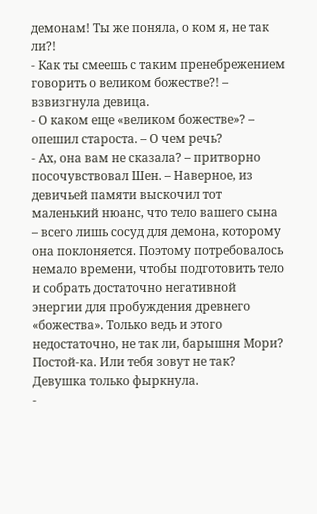демонам! Ты же поняла, о ком я, не так ли?!
- Как ты смеешь с таким пренебрежением говорить о великом божестве?! – взвизгнула девица.
- О каком еще «великом божестве»? – опешил староста. – О чем речь?
- Ах, она вам не сказала? – притворно посочувствовал Шен. – Наверное, из девичьей памяти выскочил тот маленький нюанс, что тело вашего сына – всего лишь сосуд для демона, которому она поклоняется. Поэтому потребовалось немало времени, чтобы подготовить тело и собрать достаточно негативной энергии для пробуждения древнего «божества». Только ведь и этого недостаточно, не так ли, барышня Мори? Постой-ка. Или тебя зовут не так?
Девушка только фыркнула.
-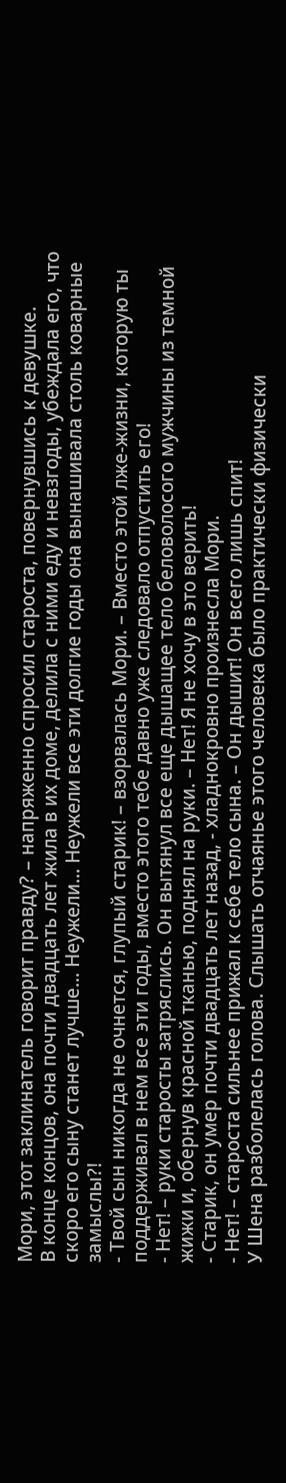Мори, этот заклинатель говорит правду? – напряженно спросил староста, повернувшись к девушке.
В конце концов, она почти двадцать лет жила в их доме, делила с ними еду и невзгоды, убеждала его, что скоро его сыну станет лучше... Неужели... Неужели все эти долгие годы она вынашивала столь коварные замыслы?!
- Твой сын никогда не очнется, глупый старик! – взорвалась Мори. – Вместо этой лже-жизни, которую ты поддерживал в нем все эти годы, вместо этого тебе давно уже следовало отпустить его!
- Нет! – руки старосты затряслись. Он вытянул все еще дышащее тело беловолосого мужчины из темной жижи и, обернув красной тканью, поднял на руки. – Нет! Я не хочу в это верить!
- Старик, он умер почти двадцать лет назад, - хладнокровно произнесла Мори.
- Нет! – староста сильнее прижал к себе тело сына. – Он дышит! Он всего лишь спит!
У Шена разболелась голова. Слышать отчаянье этого человека было практически физически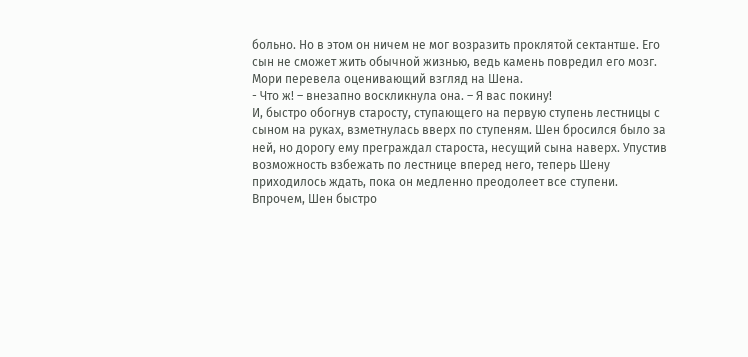больно. Но в этом он ничем не мог возразить проклятой сектантше. Его сын не сможет жить обычной жизнью, ведь камень повредил его мозг.
Мори перевела оценивающий взгляд на Шена.
- Что ж! – внезапно воскликнула она. – Я вас покину!
И, быстро обогнув старосту, ступающего на первую ступень лестницы с сыном на руках, взметнулась вверх по ступеням. Шен бросился было за ней, но дорогу ему преграждал староста, несущий сына наверх. Упустив возможность взбежать по лестнице вперед него, теперь Шену приходилось ждать, пока он медленно преодолеет все ступени.
Впрочем, Шен быстро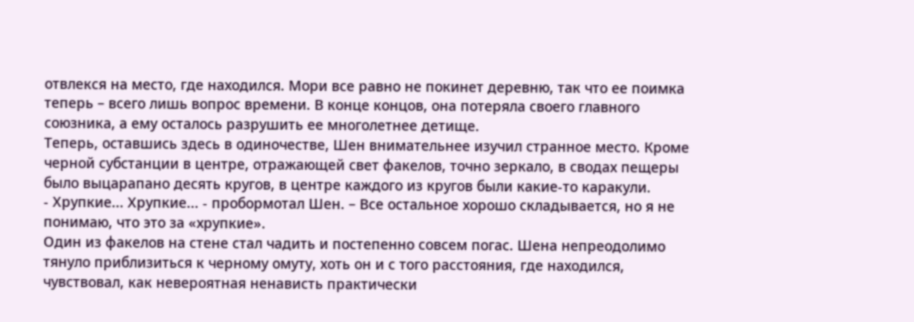отвлекся на место, где находился. Мори все равно не покинет деревню, так что ее поимка теперь – всего лишь вопрос времени. В конце концов, она потеряла своего главного союзника, а ему осталось разрушить ее многолетнее детище.
Теперь, оставшись здесь в одиночестве, Шен внимательнее изучил странное место. Кроме черной субстанции в центре, отражающей свет факелов, точно зеркало, в сводах пещеры было выцарапано десять кругов, в центре каждого из кругов были какие-то каракули.
- Хрупкие... Хрупкие... - пробормотал Шен. – Все остальное хорошо складывается, но я не понимаю, что это за «хрупкие».
Один из факелов на стене стал чадить и постепенно совсем погас. Шена непреодолимо тянуло приблизиться к черному омуту, хоть он и с того расстояния, где находился, чувствовал, как невероятная ненависть практически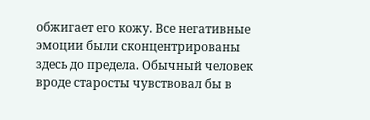обжигает его кожу. Все негативные эмоции были сконцентрированы здесь до предела. Обычный человек вроде старосты чувствовал бы в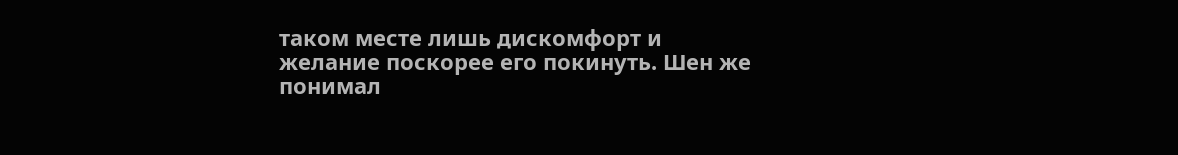таком месте лишь дискомфорт и желание поскорее его покинуть. Шен же понимал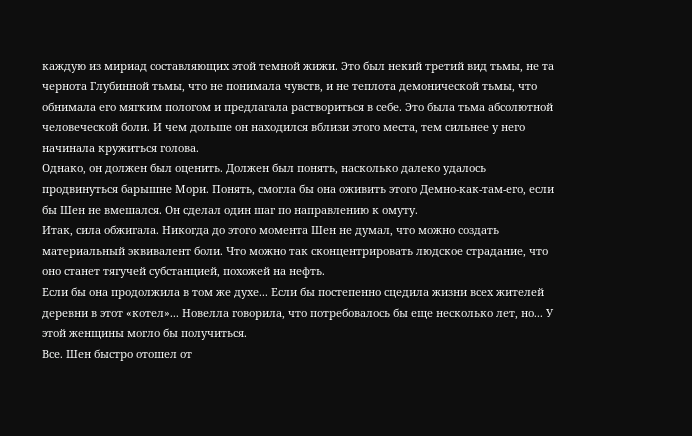каждую из мириад составляющих этой темной жижи. Это был некий третий вид тьмы, не та чернота Глубинной тьмы, что не понимала чувств, и не теплота демонической тьмы, что обнимала его мягким пологом и предлагала раствориться в себе. Это была тьма абсолютной человеческой боли. И чем дольше он находился вблизи этого места, тем сильнее у него начинала кружиться голова.
Однако, он должен был оценить. Должен был понять, насколько далеко удалось продвинуться барышне Мори. Понять, смогла бы она оживить этого Демно-как-там-его, если бы Шен не вмешался. Он сделал один шаг по направлению к омуту.
Итак, сила обжигала. Никогда до этого момента Шен не думал, что можно создать материальный эквивалент боли. Что можно так сконцентрировать людское страдание, что оно станет тягучей субстанцией, похожей на нефть.
Если бы она продолжила в том же духе... Если бы постепенно сцедила жизни всех жителей деревни в этот «котел»... Новелла говорила, что потребовалось бы еще несколько лет, но... У этой женщины могло бы получиться.
Все. Шен быстро отошел от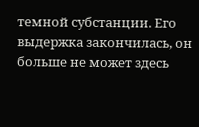темной субстанции. Его выдержка закончилась, он больше не может здесь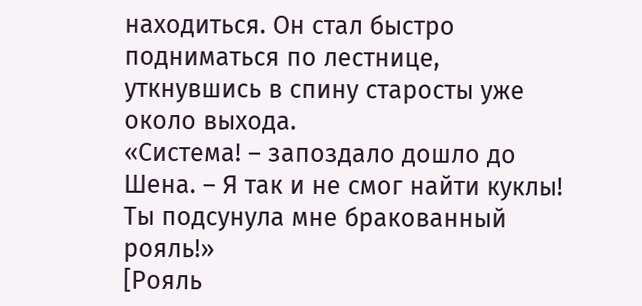находиться. Он стал быстро подниматься по лестнице, уткнувшись в спину старосты уже около выхода.
«Система! – запоздало дошло до Шена. – Я так и не смог найти куклы! Ты подсунула мне бракованный рояль!»
[Рояль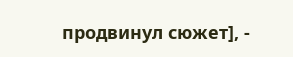продвинул сюжет], -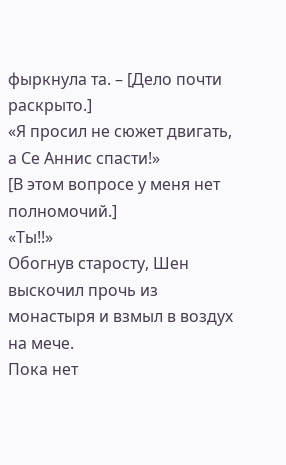фыркнула та. – [Дело почти раскрыто.]
«Я просил не сюжет двигать, а Се Аннис спасти!»
[В этом вопросе у меня нет полномочий.]
«Ты!!»
Обогнув старосту, Шен выскочил прочь из монастыря и взмыл в воздух на мече.
Пока нет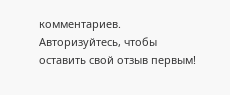комментариев. Авторизуйтесь, чтобы оставить свой отзыв первым!